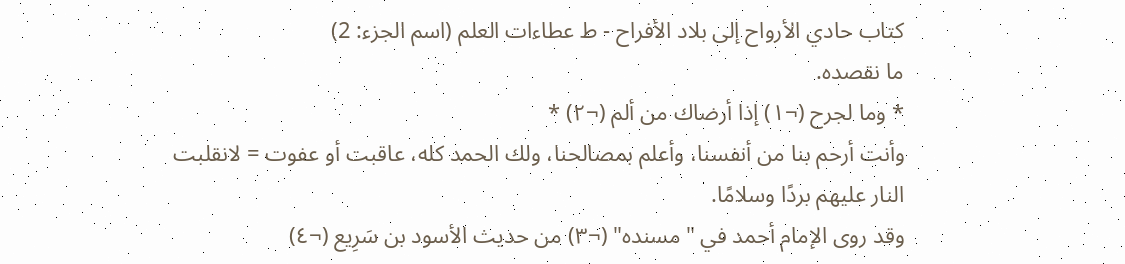كتاب حادي الأرواح إلى بلاد الأفراح - ط عطاءات العلم (اسم الجزء: 2)
ما نقصده.
* وما لجرح (¬١) إذا أرضاك من ألم (¬٢) *
وأنت أرحم بنا من أنفسنا، وأعلم بمصالحنا، ولك الحمد كله، عاقبت أو عفوت = لانقلبت النار عليهم بردًا وسلامًا.
وقد روى الإمام أحمد في "مسنده" (¬٣) من حديث الأسود بن سَرِيع (¬٤)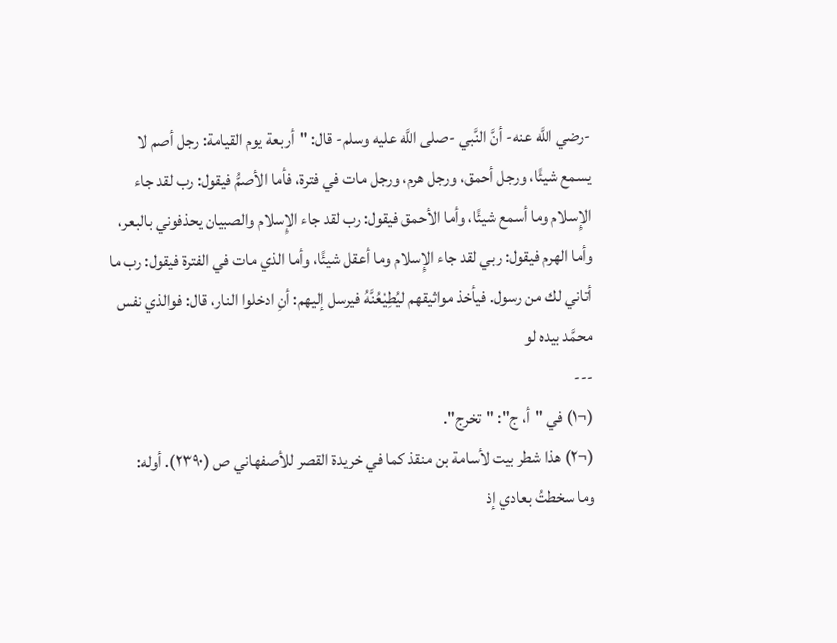-رضي اللَّه عنه- أنَّ النَّبي -صلى اللَّه عليه وسلم- قال: "أربعة يوم القيامة: رجل أصم لا يسمع شيئًا، ورجل أحمق، ورجل هرم، ورجل مات في فترة، فأما الأصمُّ فيقول: رب لقد جاء الإِسلام وما أسمع شيئًا، وأما الأحمق فيقول: رب لقد جاء الإِسلام والصبيان يحذفوني بالبعر، وأما الهرم فيقول: ربي لقد جاء الإِسلام وما أعقل شيئًا، وأما الذي مات في الفترة فيقول: رب ما أتاني لك من رسول. فيأخذ مواثيقهم ليُطِيْعُنَّهُ فيرسل إليهم: أنِ ادخلوا النار، قال: فوالذي نفس محمَّد بيده لو
---
(¬١) في "أ، ج": "تخرج".
(¬٢) هذا شطر بيت لأسامة بن منقذ كما في خريدة القصر للأصفهاني ص (٢٣٩٠). أوله:
وما سخطتُ بعادي إذ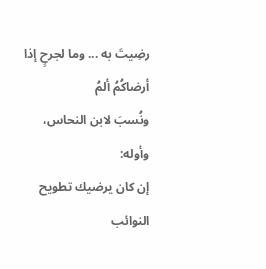رضِيتَ به ... وما لجرحٍ إذا أرضاكُمُ ألمُ
ونُسبَ لابن النحاس، وأوله:
إن كان يرضيك تطويح النوائب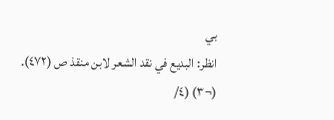بي
انظر: البديع في نقد الشعر لابن منقذ ص (٤٧٢).
(¬٣) (٤/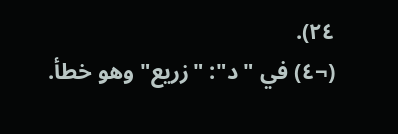٢٤).
(¬٤) في "د": "زريع" وهو خطأ.